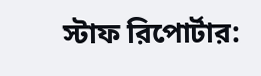স্টাফ রিপোর্টার: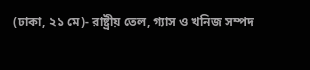(ঢাকা, ২১ মে)- রাষ্ট্রীয় তেল, গ্যাস ও খনিজ সম্পদ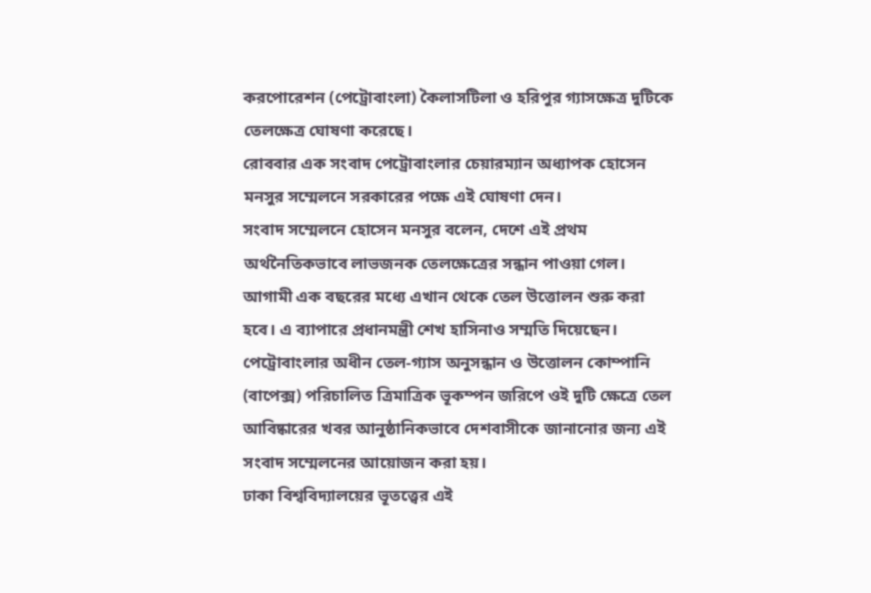করপোরেশন (পেট্রোবাংলা) কৈলাসটিলা ও হরিপুর গ্যাসক্ষেত্র দুটিকে তেলক্ষেত্র ঘোষণা করেছে।
রোববার এক সংবাদ পেট্রোবাংলার চেয়ারম্যান অধ্যাপক হোসেন মনসুর সম্মেলনে সরকারের পক্ষে এই ঘোষণা দেন।
সংবাদ সম্মেলনে হোসেন মনসুর বলেন, দেশে এই প্রথম অর্থনৈতিকভাবে লাভজনক তেলক্ষেত্রের সন্ধান পাওয়া গেল। আগামী এক বছরের মধ্যে এখান থেকে তেল উত্তোলন শুরু করা হবে। এ ব্যাপারে প্রধানমন্ত্রী শেখ হাসিনাও সম্মতি দিয়েছেন।
পেট্রোবাংলার অধীন তেল-গ্যাস অনুসন্ধান ও উত্তোলন কোম্পানি (বাপেক্স) পরিচালিত ত্রিমাত্রিক ভূকম্পন জরিপে ওই দুটি ক্ষেত্রে তেল আবিষ্কারের খবর আনুষ্ঠানিকভাবে দেশবাসীকে জানানোর জন্য এই সংবাদ সম্মেলনের আয়োজন করা হয়।
ঢাকা বিশ্ববিদ্যালয়ের ভূতত্ত্বের এই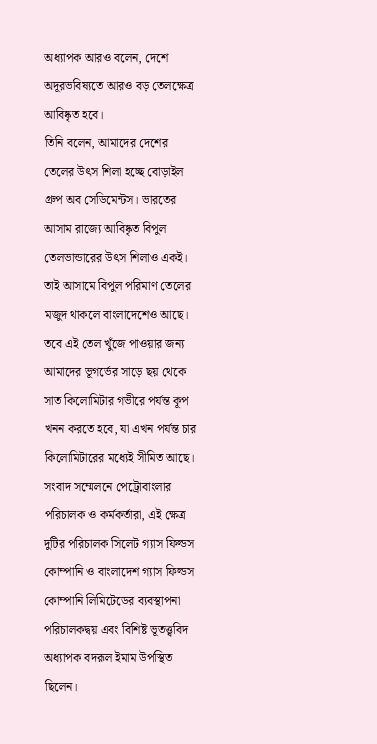অধ্যাপক আরও বলেন, দেশে অদূরভবিষ্যতে আরও বড় তেলক্ষেত্র আবিষ্কৃত হবে।
তিনি বলেন, আমাদের দেশের তেলের উৎস শিলা হচ্ছে বোড়াইল গ্রুপ অব সেডিমেন্টস। ভারতের আসাম রাজ্যে আবিষ্কৃত বিপুল তেলভান্ডারের উৎস শিলাও একই। তাই আসামে বিপুল পরিমাণ তেলের মজুদ থাকলে বাংলাদেশেও আছে।
তবে এই তেল খুঁজে পাওয়ার জন্য আমাদের ভূগর্ভের সাড়ে ছয় থেকে সাত কিলোমিটার গভীরে পর্যন্ত কূপ খনন করতে হবে, যা এখন পর্যন্ত চার কিলোমিটারের মধ্যেই সীমিত আছে।
সংবাদ সম্মেলনে পেট্রোবাংলার পরিচালক ও কর্মকর্তারা, এই ক্ষেত্র দুটির পরিচালক সিলেট গ্যাস ফিল্ডস কোম্পানি ও বাংলাদেশ গ্যাস ফিল্ডস কোম্পানি লিমিটেডের ব্যবস্থাপনা পরিচালকদ্বয় এবং বিশিষ্ট ভূতত্ত্ববিদ অধ্যাপক বদরূল ইমাম উপস্থিত ছিলেন।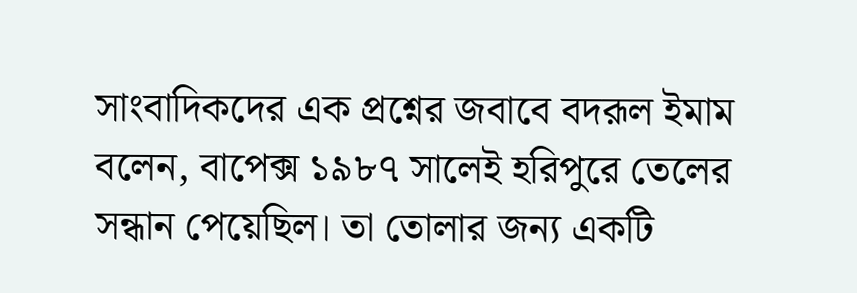সাংবাদিকদের এক প্রশ্নের জবাবে বদরূল ইমাম বলেন, বাপেক্স ১৯৮৭ সালেই হরিপুরে তেলের সন্ধান পেয়েছিল। তা তোলার জন্য একটি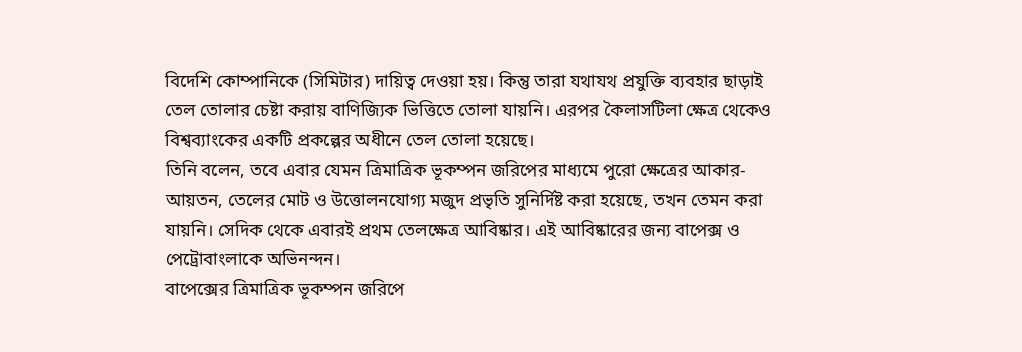বিদেশি কোম্পানিকে (সিমিটার) দায়িত্ব দেওয়া হয়। কিন্তু তারা যথাযথ প্রযুক্তি ব্যবহার ছাড়াই তেল তোলার চেষ্টা করায় বাণিজ্যিক ভিত্তিতে তোলা যায়নি। এরপর কৈলাসটিলা ক্ষেত্র থেকেও বিশ্বব্যাংকের একটি প্রকল্পের অধীনে তেল তোলা হয়েছে।
তিনি বলেন, তবে এবার যেমন ত্রিমাত্রিক ভূকম্পন জরিপের মাধ্যমে পুরো ক্ষেত্রের আকার-আয়তন, তেলের মোট ও উত্তোলনযোগ্য মজুদ প্রভৃতি সুনির্দিষ্ট করা হয়েছে, তখন তেমন করা যায়নি। সেদিক থেকে এবারই প্রথম তেলক্ষেত্র আবিষ্কার। এই আবিষ্কারের জন্য বাপেক্স ও পেট্রোবাংলাকে অভিনন্দন।
বাপেক্সের ত্রিমাত্রিক ভূকম্পন জরিপে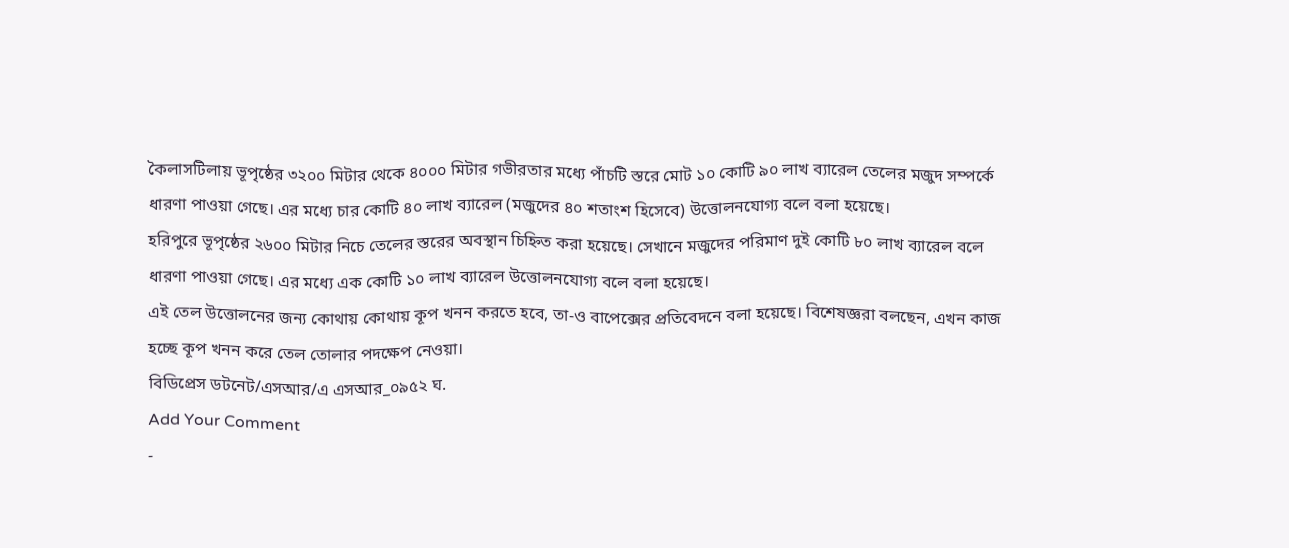কৈলাসটিলায় ভূপৃষ্ঠের ৩২০০ মিটার থেকে ৪০০০ মিটার গভীরতার মধ্যে পাঁচটি স্তরে মোট ১০ কোটি ৯০ লাখ ব্যারেল তেলের মজুদ সম্পর্কে ধারণা পাওয়া গেছে। এর মধ্যে চার কোটি ৪০ লাখ ব্যারেল (মজুদের ৪০ শতাংশ হিসেবে) উত্তোলনযোগ্য বলে বলা হয়েছে।
হরিপুরে ভূপৃষ্ঠের ২৬০০ মিটার নিচে তেলের স্তরের অবস্থান চিহ্নিত করা হয়েছে। সেখানে মজুদের পরিমাণ দুই কোটি ৮০ লাখ ব্যারেল বলে ধারণা পাওয়া গেছে। এর মধ্যে এক কোটি ১০ লাখ ব্যারেল উত্তোলনযোগ্য বলে বলা হয়েছে।
এই তেল উত্তোলনের জন্য কোথায় কোথায় কূপ খনন করতে হবে, তা-ও বাপেক্সের প্রতিবেদনে বলা হয়েছে। বিশেষজ্ঞরা বলছেন, এখন কাজ হচ্ছে কূপ খনন করে তেল তোলার পদক্ষেপ নেওয়া।
বিডিপ্রেস ডটনেট/এসআর/এ এসআর_০৯৫২ ঘ.
Add Your Comment
-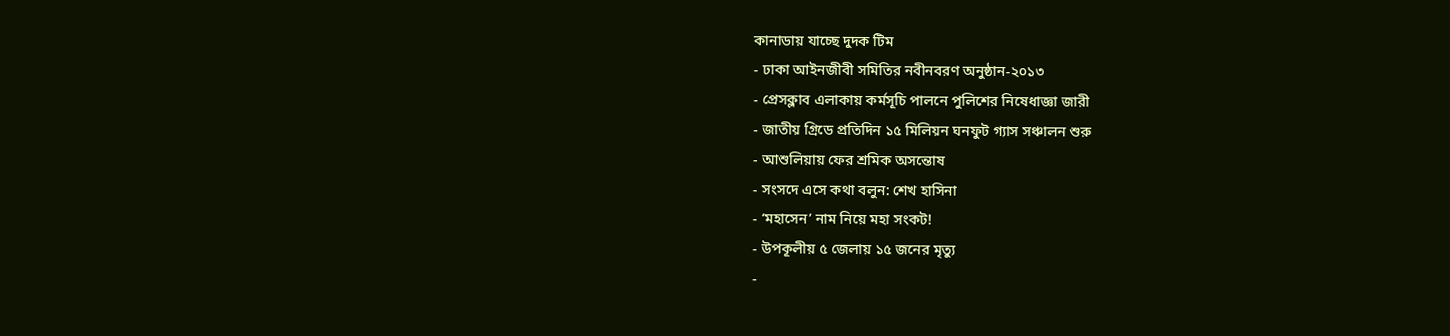কানাডায় যাচ্ছে দুদক টিম
- ঢাকা আইনজীবী সমিতির নবীনবরণ অনুষ্ঠান-২০১৩
- প্রেসক্লাব এলাকায় কর্মসূচি পালনে পুলিশের নিষেধাজ্ঞা জারী
- জাতীয় গ্রিডে প্রতিদিন ১৫ মিলিয়ন ঘনফুট গ্যাস সঞ্চালন শুরু
- আশুলিয়ায় ফের শ্রমিক অসন্তোষ
- সংসদে এসে কথা বলুন: শেখ হাসিনা
- ‘মহাসেন’ নাম নিয়ে মহা সংকট!
- উপকূলীয় ৫ জেলায় ১৫ জনের মৃত্যু
-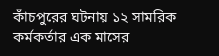কাঁচপুরের ঘটনায় ১২ সামরিক কর্মকর্তার এক মাসের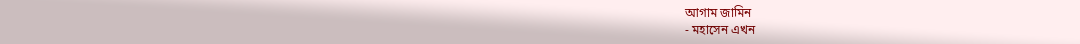আগাম জামিন
- মহাসেন এখন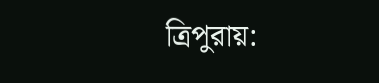ত্রিপুরায়: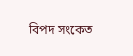বিপদ সংকেত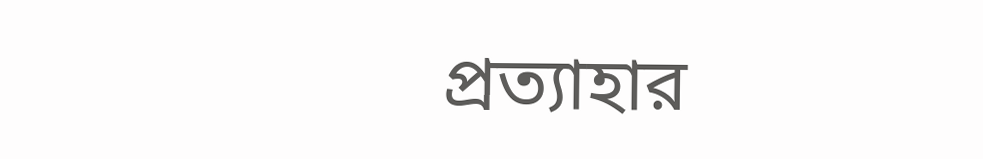প্রত্যাহার